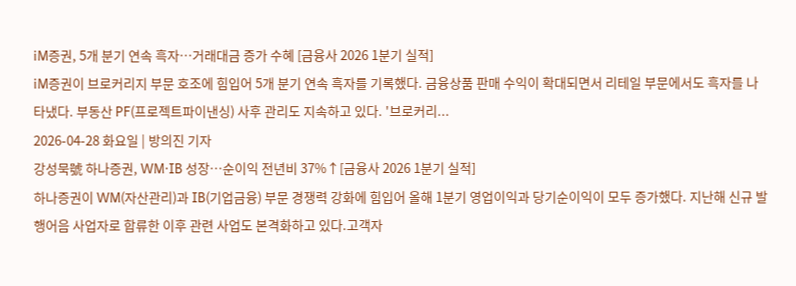iM증권, 5개 분기 연속 흑자…거래대금 증가 수혜 [금융사 2026 1분기 실적]
iM증권이 브로커리지 부문 호조에 힘입어 5개 분기 연속 흑자를 기록했다. 금융상품 판매 수익이 확대되면서 리테일 부문에서도 흑자를 나타냈다. 부동산 PF(프로젝트파이낸싱) 사후 관리도 지속하고 있다. '브로커리...
2026-04-28 화요일 | 방의진 기자
강성묵號 하나증권, WM·IB 성장…순이익 전년비 37%↑[금융사 2026 1분기 실적]
하나증권이 WM(자산관리)과 IB(기업금융) 부문 경쟁력 강화에 힘입어 올해 1분기 영업이익과 당기순이익이 모두 증가했다. 지난해 신규 발행어음 사업자로 합류한 이후 관련 사업도 본격화하고 있다.고객자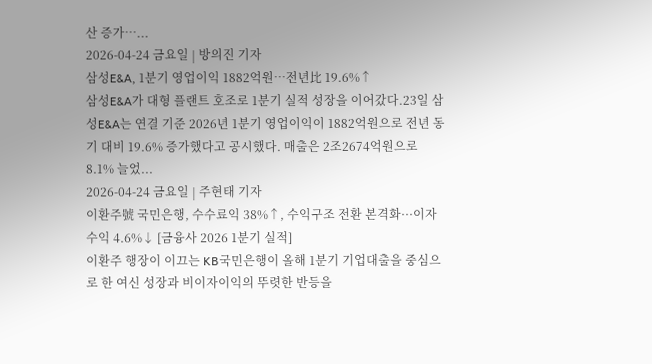산 증가…...
2026-04-24 금요일 | 방의진 기자
삼성E&A, 1분기 영업이익 1882억원…전년比 19.6%↑
삼성E&A가 대형 플랜트 호조로 1분기 실적 성장을 이어갔다.23일 삼성E&A는 연결 기준 2026년 1분기 영업이익이 1882억원으로 전년 동기 대비 19.6% 증가했다고 공시했다. 매출은 2조2674억원으로 8.1% 늘었...
2026-04-24 금요일 | 주현태 기자
이환주號 국민은행, 수수료익 38%↑, 수익구조 전환 본격화···이자수익 4.6%↓ [금융사 2026 1분기 실적]
이환주 행장이 이끄는 KB국민은행이 올해 1분기 기업대출을 중심으로 한 여신 성장과 비이자이익의 뚜렷한 반등을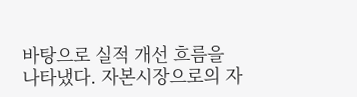바탕으로 실적 개선 흐름을 나타냈다. 자본시장으로의 자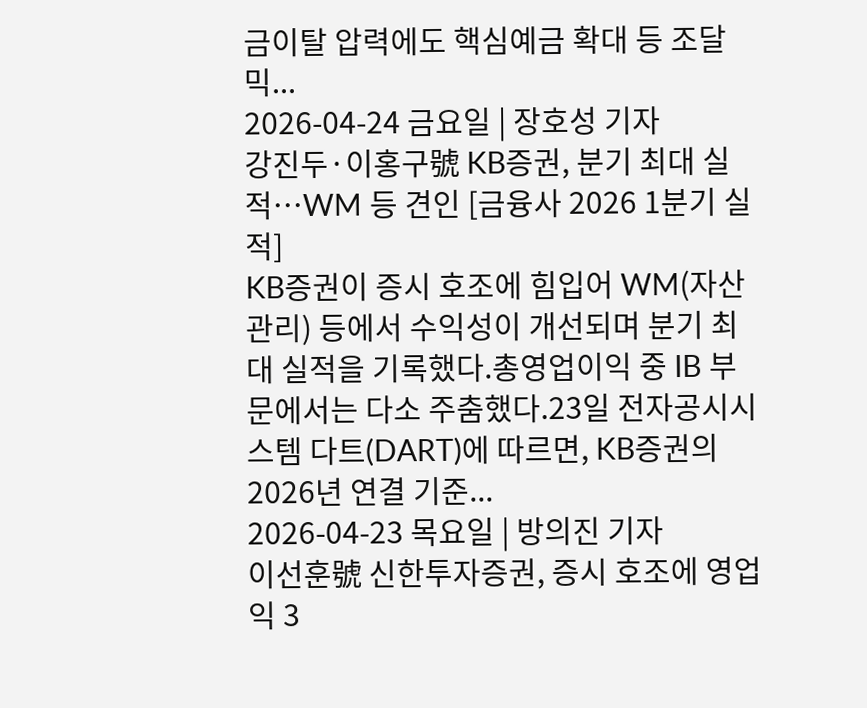금이탈 압력에도 핵심예금 확대 등 조달 믹...
2026-04-24 금요일 | 장호성 기자
강진두·이홍구號 KB증권, 분기 최대 실적…WM 등 견인 [금융사 2026 1분기 실적]
KB증권이 증시 호조에 힘입어 WM(자산관리) 등에서 수익성이 개선되며 분기 최대 실적을 기록했다.총영업이익 중 IB 부문에서는 다소 주춤했다.23일 전자공시시스템 다트(DART)에 따르면, KB증권의 2026년 연결 기준...
2026-04-23 목요일 | 방의진 기자
이선훈號 신한투자증권, 증시 호조에 영업익 3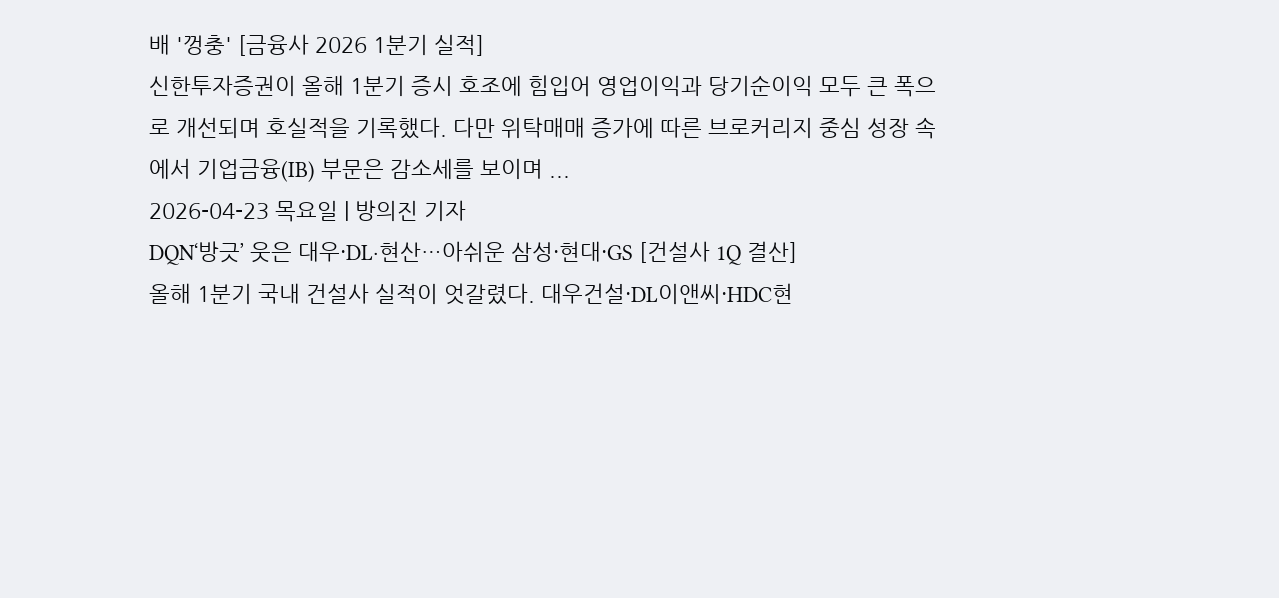배 '껑충' [금융사 2026 1분기 실적]
신한투자증권이 올해 1분기 증시 호조에 힘입어 영업이익과 당기순이익 모두 큰 폭으로 개선되며 호실적을 기록했다. 다만 위탁매매 증가에 따른 브로커리지 중심 성장 속에서 기업금융(IB) 부문은 감소세를 보이며 ...
2026-04-23 목요일 | 방의진 기자
DQN‘방긋’ 웃은 대우·DL·현산…아쉬운 삼성·현대·GS [건설사 1Q 결산]
올해 1분기 국내 건설사 실적이 엇갈렸다. 대우건설·DL이앤씨·HDC현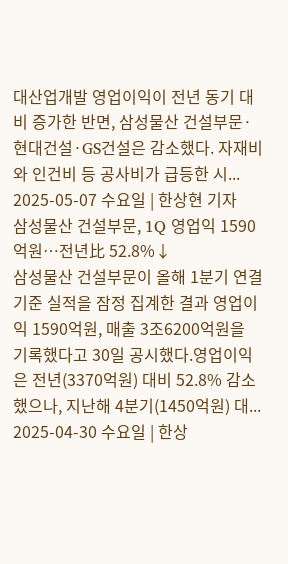대산업개발 영업이익이 전년 동기 대비 증가한 반면, 삼성물산 건설부문·현대건설·GS건설은 감소했다. 자재비와 인건비 등 공사비가 급등한 시...
2025-05-07 수요일 | 한상현 기자
삼성물산 건설부문, 1Q 영업익 1590억원…전년比 52.8%↓
삼성물산 건설부문이 올해 1분기 연결기준 실적을 잠정 집계한 결과 영업이익 1590억원, 매출 3조6200억원을 기록했다고 30일 공시했다.영업이익은 전년(3370억원) 대비 52.8% 감소했으나, 지난해 4분기(1450억원) 대...
2025-04-30 수요일 | 한상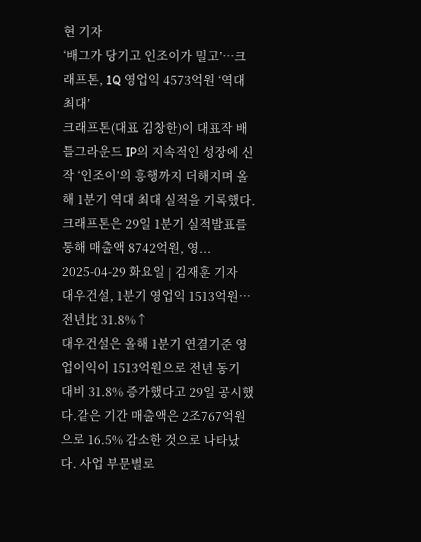현 기자
‘배그가 당기고 인조이가 밀고’…크래프톤, 1Q 영업익 4573억원 ‘역대 최대’
크래프톤(대표 김창한)이 대표작 배틀그라운드 IP의 지속적인 성장에 신작 ‘인조이’의 흥행까지 더해지며 올해 1분기 역대 최대 실적을 기록했다. 크래프톤은 29일 1분기 실적발표를 통해 매출액 8742억원, 영...
2025-04-29 화요일 | 김재훈 기자
대우건설, 1분기 영업익 1513억원…전년比 31.8%↑
대우건설은 올해 1분기 연결기준 영업이익이 1513억원으로 전년 동기 대비 31.8% 증가했다고 29일 공시했다.같은 기간 매출액은 2조767억원으로 16.5% 감소한 것으로 나타났다. 사업 부문별로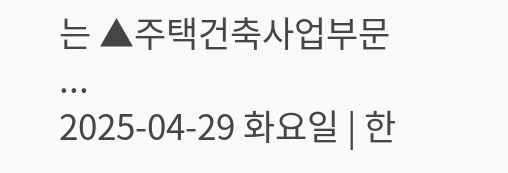는 ▲주택건축사업부문 ...
2025-04-29 화요일 | 한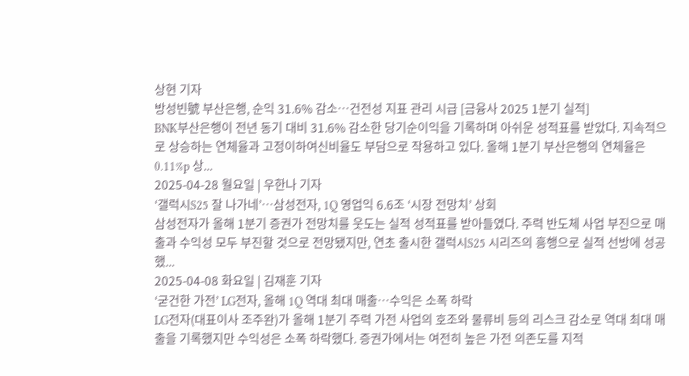상현 기자
방성빈號 부산은행, 순익 31.6% 감소…건전성 지표 관리 시급 [금융사 2025 1분기 실적]
BNK부산은행이 전년 동기 대비 31.6% 감소한 당기순이익을 기록하며 아쉬운 성적표를 받았다. 지속적으로 상승하는 연체율과 고정이하여신비율도 부담으로 작용하고 있다. 올해 1분기 부산은행의 연체율은 0.11%p 상...
2025-04-28 월요일 | 우한나 기자
‘갤럭시S25 잘 나가네’…삼성전자, 1Q 영업익 6.6조 ‘시장 전망치’ 상회
삼성전자가 올해 1분기 증권가 전망치를 웃도는 실적 성적표를 받아들였다. 주력 반도체 사업 부진으로 매출과 수익성 모두 부진할 것으로 전망됐지만, 연초 출시한 갤럭시S25 시리즈의 흥행으로 실적 선방에 성공했...
2025-04-08 화요일 | 김재훈 기자
‘굳건한 가전’ LG전자, 올해 1Q 역대 최대 매출…수익은 소폭 하락
LG전자(대표이사 조주완)가 올해 1분기 주력 가전 사업의 호조와 물류비 등의 리스크 감소로 역대 최대 매출을 기록했지만 수익성은 소폭 하락했다. 증권가에서는 여전히 높은 가전 의존도를 지적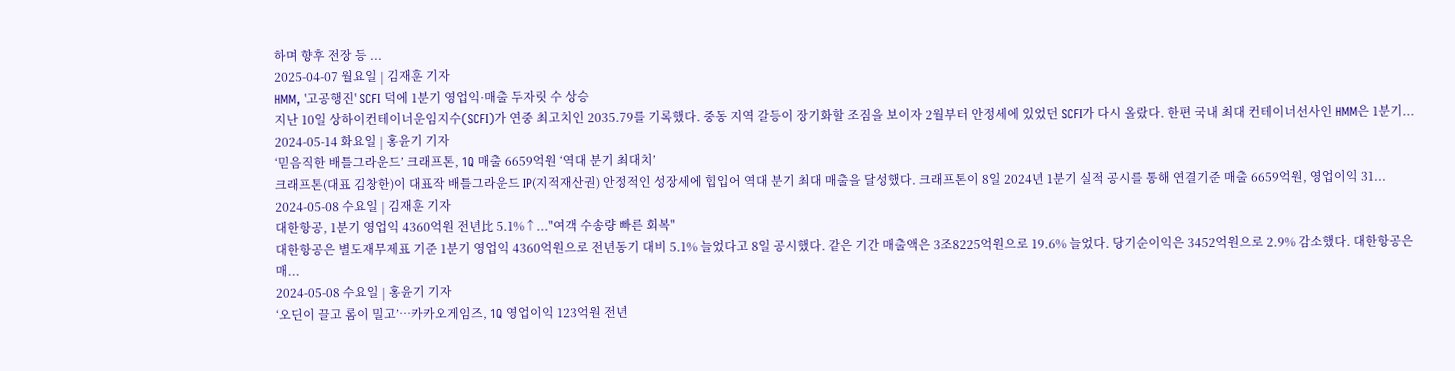하며 향후 전장 등 ...
2025-04-07 월요일 | 김재훈 기자
HMM, '고공행진' SCFI 덕에 1분기 영업익·매출 두자릿 수 상승
지난 10일 상하이컨테이너운임지수(SCFI)가 연중 최고치인 2035.79를 기록했다. 중동 지역 갈등이 장기화할 조짐을 보이자 2월부터 안정세에 있었던 SCFI가 다시 올랐다. 한편 국내 최대 컨테이너선사인 HMM은 1분기...
2024-05-14 화요일 | 홍윤기 기자
‘믿음직한 배틀그라운드’ 크래프톤, 1Q 매출 6659억원 ‘역대 분기 최대치’
크래프톤(대표 김창한)이 대표작 배틀그라운드 IP(지적재산권) 안정적인 성장세에 힙입어 역대 분기 최대 매출을 달성했다. 크래프톤이 8일 2024년 1분기 실적 공시를 통해 연결기준 매출 6659억원, 영업이익 31...
2024-05-08 수요일 | 김재훈 기자
대한항공, 1분기 영업익 4360억원 전년比 5.1%↑..."여객 수송량 빠른 회복"
대한항공은 별도재무제표 기준 1분기 영업익 4360억원으로 전년동기 대비 5.1% 늘었다고 8일 공시했다. 같은 기간 매출액은 3조8225억원으로 19.6% 늘었다. 당기순이익은 3452억원으로 2.9% 감소했다. 대한항공은 매...
2024-05-08 수요일 | 홍윤기 기자
‘오딘이 끌고 롬이 밀고’…카카오게임즈, 1Q 영업이익 123억원 전년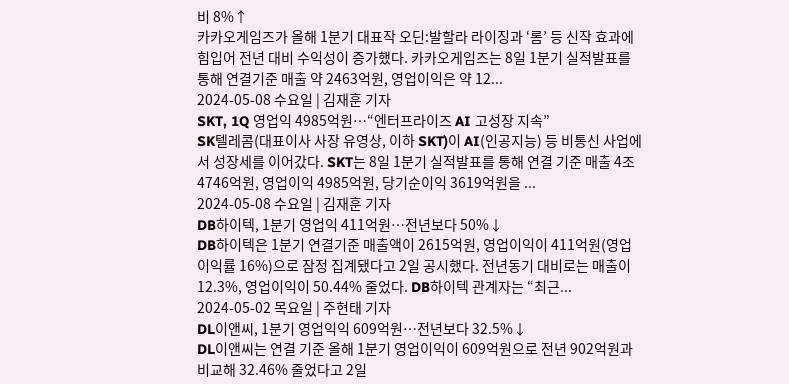비 8%↑
카카오게임즈가 올해 1분기 대표작 오딘:발할라 라이징과 ‘롬’ 등 신작 효과에 힘입어 전년 대비 수익성이 증가했다. 카카오게임즈는 8일 1분기 실적발표를 통해 연결기준 매출 약 2463억원, 영업이익은 약 12...
2024-05-08 수요일 | 김재훈 기자
SKT, 1Q 영업익 4985억원…“엔터프라이즈 AI 고성장 지속”
SK텔레콤(대표이사 사장 유영상, 이하 SKT)이 AI(인공지능) 등 비통신 사업에서 성장세를 이어갔다. SKT는 8일 1분기 실적발표를 통해 연결 기준 매출 4조4746억원, 영업이익 4985억원, 당기순이익 3619억원을 ...
2024-05-08 수요일 | 김재훈 기자
DB하이텍, 1분기 영업익 411억원…전년보다 50%↓
DB하이텍은 1분기 연결기준 매출액이 2615억원, 영업이익이 411억원(영업이익률 16%)으로 잠정 집계됐다고 2일 공시했다. 전년동기 대비로는 매출이 12.3%, 영업이익이 50.44% 줄었다. DB하이텍 관계자는 “최근...
2024-05-02 목요일 | 주현태 기자
DL이앤씨, 1분기 영업익익 609억원…전년보다 32.5%↓
DL이앤씨는 연결 기준 올해 1분기 영업이익이 609억원으로 전년 902억원과 비교해 32.46% 줄었다고 2일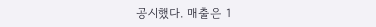공시했다. 매출은 1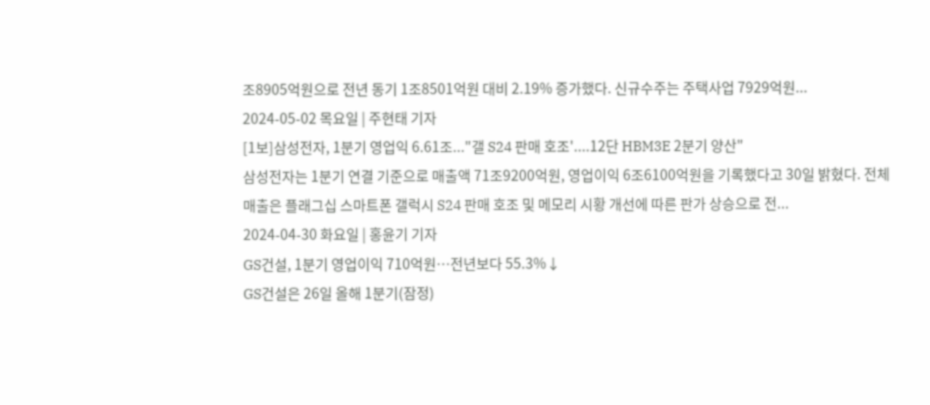조8905억원으로 전년 동기 1조8501억원 대비 2.19% 증가했다. 신규수주는 주택사업 7929억원...
2024-05-02 목요일 | 주현태 기자
[1보]삼성전자, 1분기 영업익 6.61조..."갤 S24 판매 호조'....12단 HBM3E 2분기 양산"
삼성전자는 1분기 연결 기준으로 매출액 71조9200억원, 영업이익 6조6100억원을 기록했다고 30일 밝혔다. 전체 매출은 플래그십 스마트폰 갤럭시 S24 판매 호조 및 메모리 시황 개선에 따른 판가 상승으로 전...
2024-04-30 화요일 | 홍윤기 기자
GS건설, 1분기 영업이익 710억원…전년보다 55.3%↓
GS건설은 26일 올해 1분기(잠정)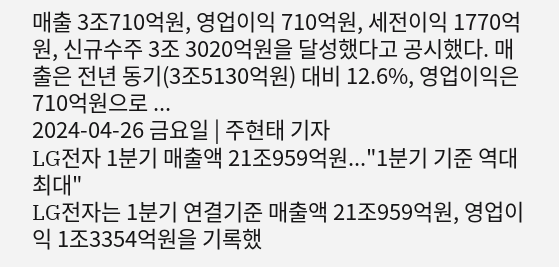매출 3조710억원, 영업이익 710억원, 세전이익 1770억원, 신규수주 3조 3020억원을 달성했다고 공시했다. 매출은 전년 동기(3조5130억원) 대비 12.6%, 영업이익은 710억원으로 ...
2024-04-26 금요일 | 주현태 기자
LG전자 1분기 매출액 21조959억원..."1분기 기준 역대 최대"
LG전자는 1분기 연결기준 매출액 21조959억원, 영업이익 1조3354억원을 기록했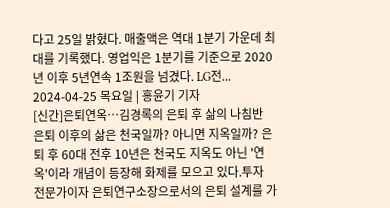다고 25일 밝혔다. 매출액은 역대 1분기 가운데 최대를 기록했다. 영업익은 1분기를 기준으로 2020년 이후 5년연속 1조원을 넘겼다. LG전...
2024-04-25 목요일 | 홍윤기 기자
[신간]은퇴연옥…김경록의 은퇴 후 삶의 나침반
은퇴 이후의 삶은 천국일까? 아니면 지옥일까? 은퇴 후 60대 전후 10년은 천국도 지옥도 아닌 '연옥'이라 개념이 등장해 화제를 모으고 있다.투자 전문가이자 은퇴연구소장으로서의 은퇴 설계를 가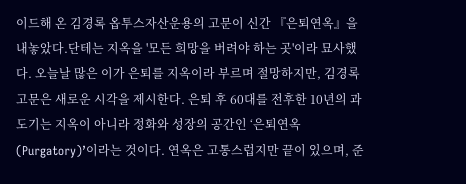이드해 온 김경록 옵투스자산운용의 고문이 신간 『은퇴연옥』을 내놓았다.단테는 지옥을 '모든 희망을 버려야 하는 곳'이라 묘사했다. 오늘날 많은 이가 은퇴를 지옥이라 부르며 절망하지만, 김경록 고문은 새로운 시각을 제시한다. 은퇴 후 60대를 전후한 10년의 과도기는 지옥이 아니라 정화와 성장의 공간인 ‘은퇴연옥(Purgatory)’이라는 것이다. 연옥은 고통스럽지만 끝이 있으며, 준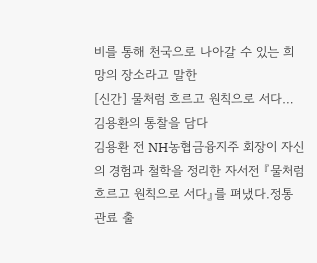비를 통해 천국으로 나아갈 수 있는 희망의 장소라고 말한
[신간] 물처럼 흐르고 원칙으로 서다…김용환의 통찰을 담다
김용환 전 NH농협금융지주 회장이 자신의 경험과 철학을 정리한 자서전 『물처럼 흐르고 원칙으로 서다』를 펴냈다.정통 관료 출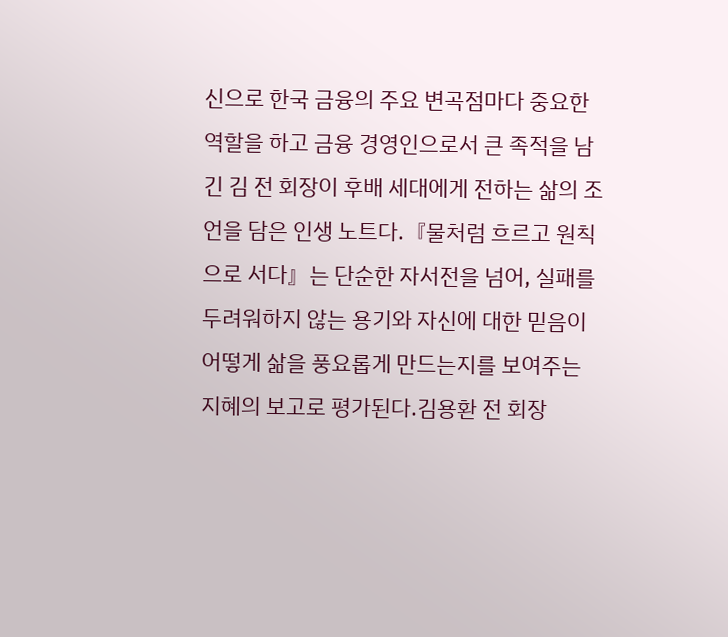신으로 한국 금융의 주요 변곡점마다 중요한 역할을 하고 금융 경영인으로서 큰 족적을 남긴 김 전 회장이 후배 세대에게 전하는 삶의 조언을 담은 인생 노트다.『물처럼 흐르고 원칙으로 서다』는 단순한 자서전을 넘어, 실패를 두려워하지 않는 용기와 자신에 대한 믿음이 어떻게 삶을 풍요롭게 만드는지를 보여주는 지혜의 보고로 평가된다.김용환 전 회장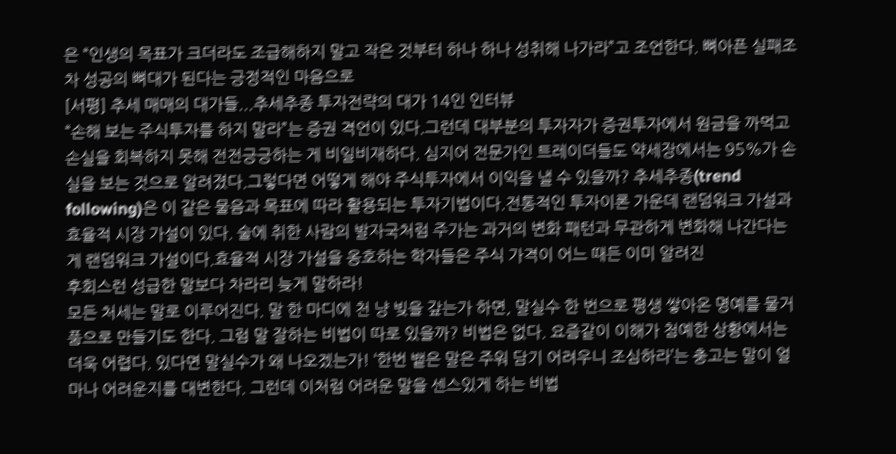은 “인생의 목표가 크더라도 조급해하지 말고 작은 것부터 하나 하나 성취해 나가라”고 조언한다. 뼈아픈 실패조차 성공의 뼈대가 된다는 긍정적인 마음으로
[서평] 추세 매매의 대가들...추세추종 투자전략의 대가 14인 인터뷰
“손해 보는 주식투자를 하지 말라”는 증권 격언이 있다.그런데 대부분의 투자자가 증권투자에서 원금을 까먹고 손실을 회복하지 못해 전전긍긍하는 게 비일비재하다. 심지어 전문가인 트레이더들도 약세장에서는 95%가 손실을 보는 것으로 알려졌다.그렇다면 어떻게 해야 주식투자에서 이익을 낼 수 있을까? 추세추종(trend following)은 이 같은 물음과 목표에 따라 활용되는 투자기법이다.전통적인 투자이론 가운데 랜덤워크 가설과 효율적 시장 가설이 있다. 술에 취한 사람의 발자국처럼 주가는 과거의 변화 패턴과 무관하게 변화해 나간다는 게 랜덤워크 가설이다.효율적 시장 가설을 옹호하는 학자들은 주식 가격이 어느 때든 이미 알려진
후회스런 성급한 말보다 차라리 늦게 말하라!
모든 처세는 말로 이루어진다. 말 한 마디에 천 냥 빚을 갚는가 하면, 말실수 한 번으로 평생 쌓아온 명예를 물거품으로 만들기도 한다. 그럼 말 잘하는 비법이 따로 있을까? 비법은 없다. 요즘같이 이해가 첨예한 상황에서는 더욱 어렵다. 있다면 말실수가 왜 나오겠는가! ‘한번 뱉은 말은 주워 담기 어려우니 조심하라’는 충고는 말이 얼마나 어려운지를 대변한다. 그런데 이처럼 어려운 말을 센스있게 하는 비법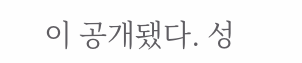이 공개됐다. 성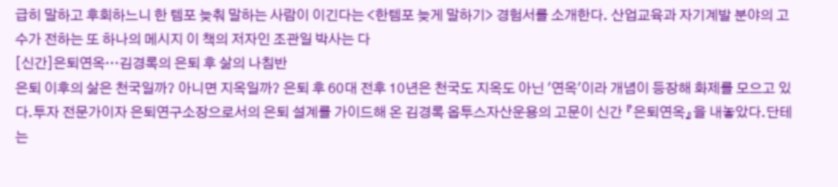급히 말하고 후회하느니 한 템포 늦춰 말하는 사람이 이긴다는 <한템포 늦게 말하기> 경험서를 소개한다. 산업교육과 자기계발 분야의 고수가 전하는 또 하나의 메시지 이 책의 저자인 조관일 박사는 다
[신간]은퇴연옥…김경록의 은퇴 후 삶의 나침반
은퇴 이후의 삶은 천국일까? 아니면 지옥일까? 은퇴 후 60대 전후 10년은 천국도 지옥도 아닌 '연옥'이라 개념이 등장해 화제를 모으고 있다.투자 전문가이자 은퇴연구소장으로서의 은퇴 설계를 가이드해 온 김경록 옵투스자산운용의 고문이 신간 『은퇴연옥』을 내놓았다.단테는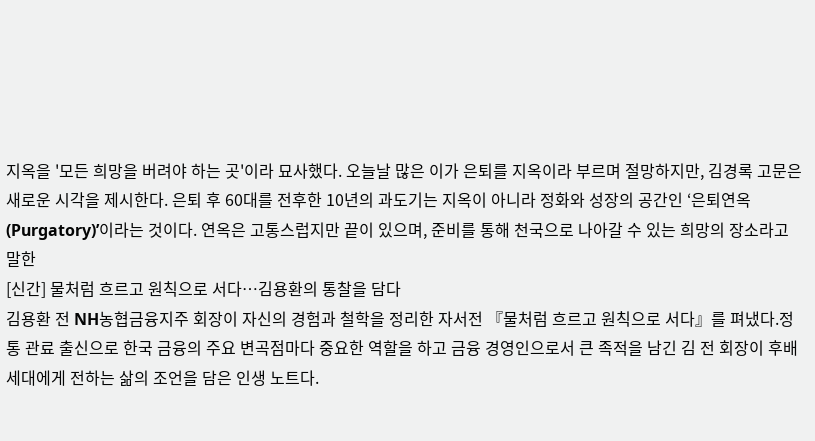지옥을 '모든 희망을 버려야 하는 곳'이라 묘사했다. 오늘날 많은 이가 은퇴를 지옥이라 부르며 절망하지만, 김경록 고문은 새로운 시각을 제시한다. 은퇴 후 60대를 전후한 10년의 과도기는 지옥이 아니라 정화와 성장의 공간인 ‘은퇴연옥(Purgatory)’이라는 것이다. 연옥은 고통스럽지만 끝이 있으며, 준비를 통해 천국으로 나아갈 수 있는 희망의 장소라고 말한
[신간] 물처럼 흐르고 원칙으로 서다…김용환의 통찰을 담다
김용환 전 NH농협금융지주 회장이 자신의 경험과 철학을 정리한 자서전 『물처럼 흐르고 원칙으로 서다』를 펴냈다.정통 관료 출신으로 한국 금융의 주요 변곡점마다 중요한 역할을 하고 금융 경영인으로서 큰 족적을 남긴 김 전 회장이 후배 세대에게 전하는 삶의 조언을 담은 인생 노트다.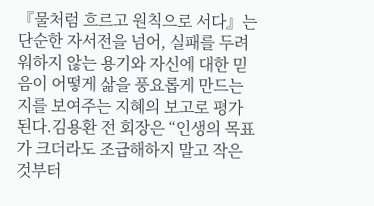『물처럼 흐르고 원칙으로 서다』는 단순한 자서전을 넘어, 실패를 두려워하지 않는 용기와 자신에 대한 믿음이 어떻게 삶을 풍요롭게 만드는지를 보여주는 지혜의 보고로 평가된다.김용환 전 회장은 “인생의 목표가 크더라도 조급해하지 말고 작은 것부터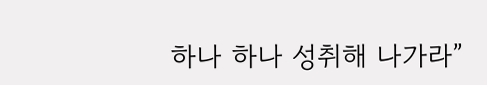하나 하나 성취해 나가라”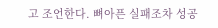고 조언한다. 뼈아픈 실패조차 성공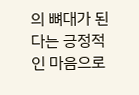의 뼈대가 된다는 긍정적인 마음으로